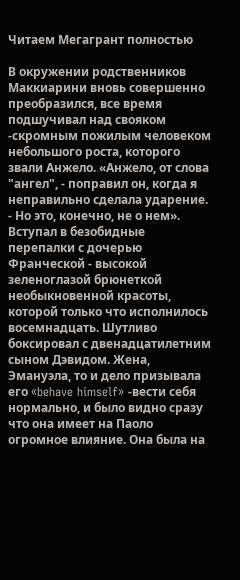Читаем Мегагрант полностью

В окружении родственников Маккиарини вновь совершенно преобразился, все время подшучивал над свояком -скромным пожилым человеком небольшого роста, которого звали Анжело. «Анжело, от слова "ангел", - поправил он, когда я неправильно сделала ударение. - Но это, конечно, не о нем». Вступал в безобидные перепалки с дочерью Франческой - высокой зеленоглазой брюнеткой необыкновенной красоты, которой только что исполнилось восемнадцать. Шутливо боксировал с двенадцатилетним сыном Дэвидом. Жена, Эмануэла, то и дело призывала его «behave himself» -вести себя нормально, и было видно сразу что она имеет на Паоло огромное влияние. Она была на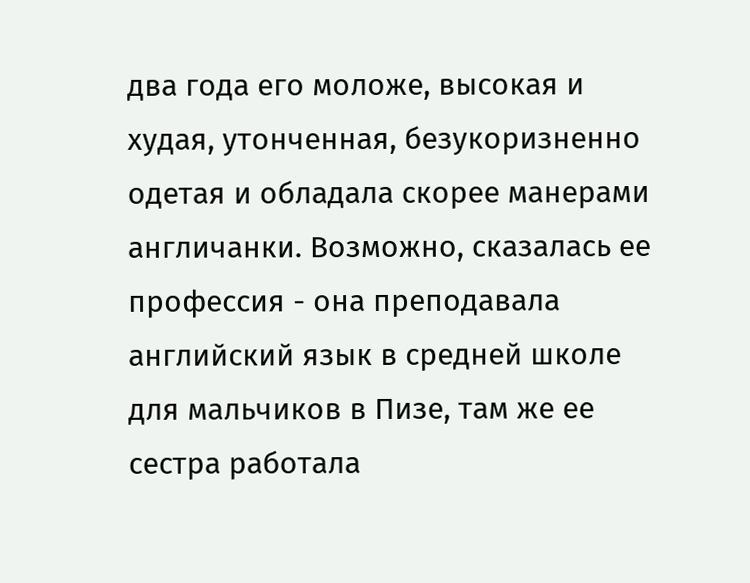два года его моложе, высокая и худая, утонченная, безукоризненно одетая и обладала скорее манерами англичанки. Возможно, сказалась ее профессия - она преподавала английский язык в средней школе для мальчиков в Пизе, там же ее сестра работала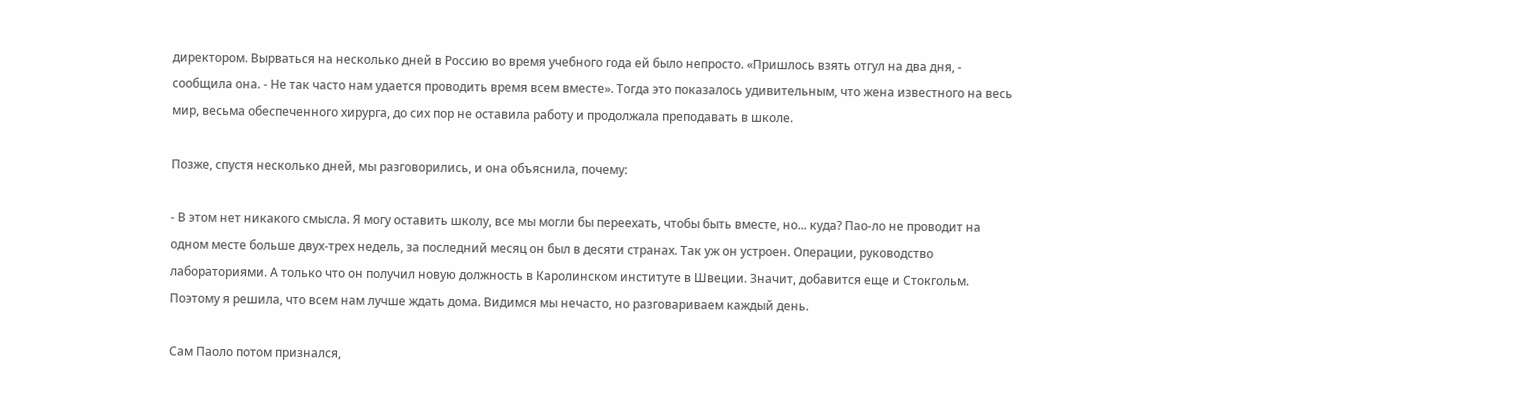директором. Вырваться на несколько дней в Россию во время учебного года ей было непросто. «Пришлось взять отгул на два дня, - сообщила она. - Не так часто нам удается проводить время всем вместе». Тогда это показалось удивительным, что жена известного на весь мир, весьма обеспеченного хирурга, до сих пор не оставила работу и продолжала преподавать в школе.

Позже, спустя несколько дней, мы разговорились, и она объяснила, почему:

- В этом нет никакого смысла. Я могу оставить школу, все мы могли бы переехать, чтобы быть вместе, но... куда? Пао-ло не проводит на одном месте больше двух-трех недель, за последний месяц он был в десяти странах. Так уж он устроен. Операции, руководство лабораториями. А только что он получил новую должность в Каролинском институте в Швеции. Значит, добавится еще и Стокгольм. Поэтому я решила, что всем нам лучше ждать дома. Видимся мы нечасто, но разговариваем каждый день.

Сам Паоло потом признался,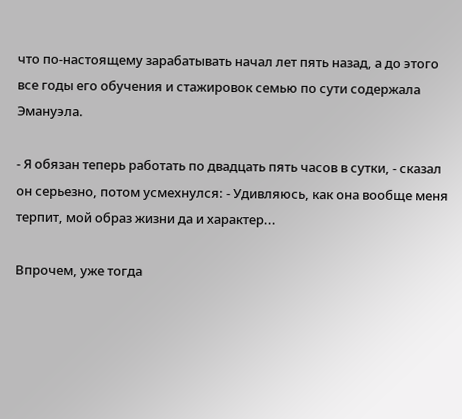что по-настоящему зарабатывать начал лет пять назад, а до этого все годы его обучения и стажировок семью по сути содержала Эмануэла.

- Я обязан теперь работать по двадцать пять часов в сутки, - сказал он серьезно, потом усмехнулся: - Удивляюсь, как она вообще меня терпит, мой образ жизни да и характер...

Впрочем, уже тогда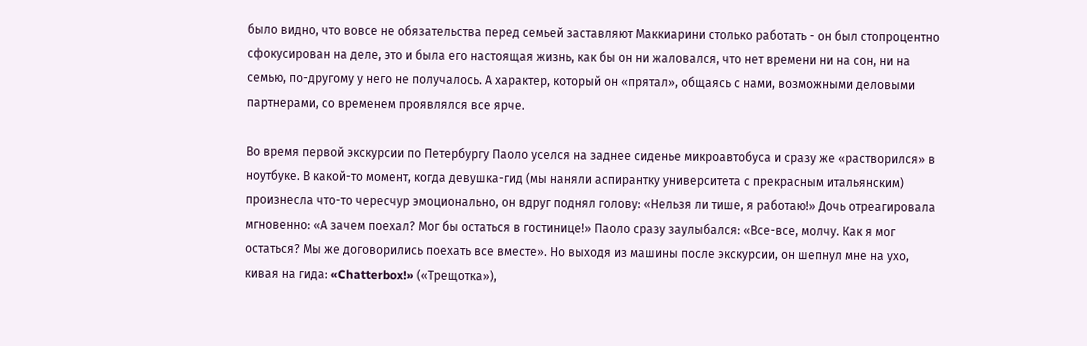было видно, что вовсе не обязательства перед семьей заставляют Маккиарини столько работать - он был стопроцентно сфокусирован на деле, это и была его настоящая жизнь, как бы он ни жаловался, что нет времени ни на сон, ни на семью, по-другому у него не получалось. А характер, который он «прятал», общаясь с нами, возможными деловыми партнерами, со временем проявлялся все ярче.

Во время первой экскурсии по Петербургу Паоло уселся на заднее сиденье микроавтобуса и сразу же «растворился» в ноутбуке. В какой-то момент, когда девушка-гид (мы наняли аспирантку университета с прекрасным итальянским) произнесла что-то чересчур эмоционально, он вдруг поднял голову: «Нельзя ли тише, я работаю!» Дочь отреагировала мгновенно: «А зачем поехал? Мог бы остаться в гостинице!» Паоло сразу заулыбался: «Все-все, молчу. Как я мог остаться? Мы же договорились поехать все вместе». Но выходя из машины после экскурсии, он шепнул мне на ухо, кивая на гида: «Chatterbox!» («Трещотка»),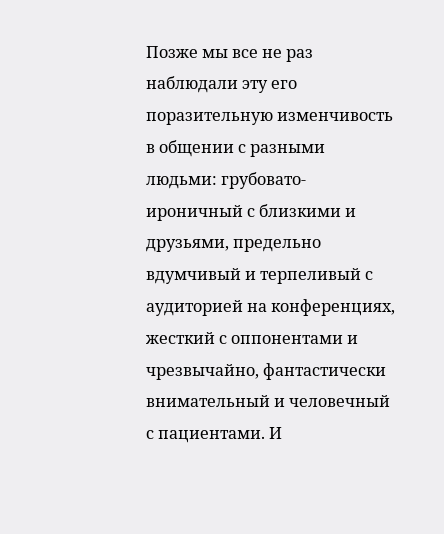Позже мы все не раз наблюдали эту его поразительную изменчивость в общении с разными людьми: грубовато-ироничный с близкими и друзьями, предельно вдумчивый и терпеливый с аудиторией на конференциях, жесткий с оппонентами и чрезвычайно, фантастически внимательный и человечный с пациентами. И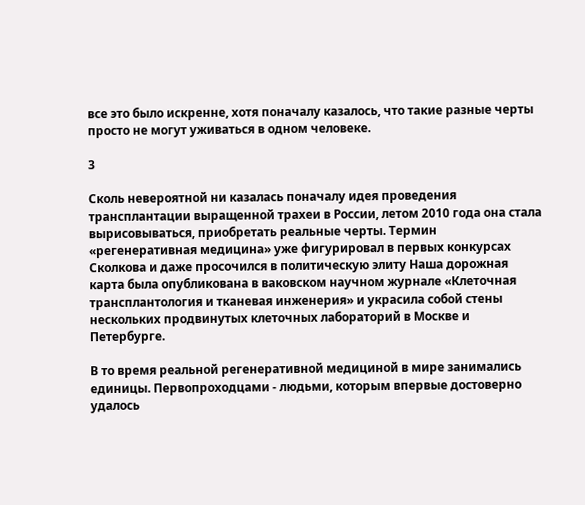все это было искренне, хотя поначалу казалось, что такие разные черты просто не могут уживаться в одном человеке.

3

Сколь невероятной ни казалась поначалу идея проведения трансплантации выращенной трахеи в России, летом 2010 года она стала вырисовываться, приобретать реальные черты. Термин «регенеративная медицина» уже фигурировал в первых конкурсах Сколкова и даже просочился в политическую элиту Наша дорожная карта была опубликована в ваковском научном журнале «Клеточная трансплантология и тканевая инженерия» и украсила собой стены нескольких продвинутых клеточных лабораторий в Москве и Петербурге.

В то время реальной регенеративной медициной в мире занимались единицы. Первопроходцами - людьми, которым впервые достоверно удалось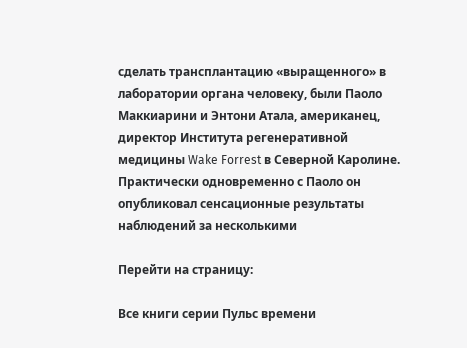сделать трансплантацию «выращенного» в лаборатории органа человеку, были Паоло Маккиарини и Энтони Атала, американец, директор Института регенеративной медицины Wake Forrest в Северной Каролине. Практически одновременно с Паоло он опубликовал сенсационные результаты наблюдений за несколькими

Перейти на страницу:

Все книги серии Пульс времени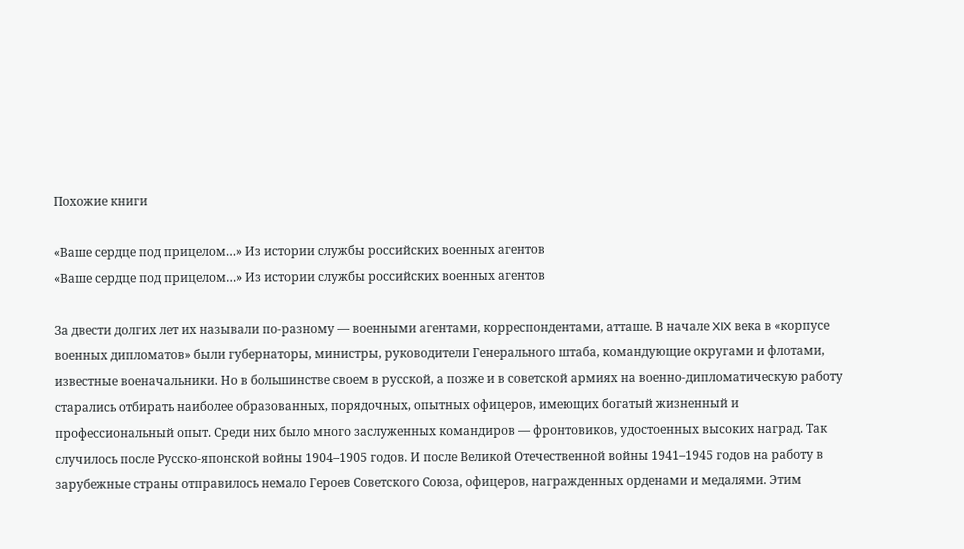Похожие книги

«Ваше сердце под прицелом…» Из истории службы российских военных агентов
«Ваше сердце под прицелом…» Из истории службы российских военных агентов

За двести долгих лет их называли по-разному — военными агентами, корреспондентами, атташе. В начале XIX века в «корпусе военных дипломатов» были губернаторы, министры, руководители Генерального штаба, командующие округами и флотами, известные военачальники. Но в большинстве своем в русской, а позже и в советской армиях на военно-дипломатическую работу старались отбирать наиболее образованных, порядочных, опытных офицеров, имеющих богатый жизненный и профессиональный опыт. Среди них было много заслуженных командиров — фронтовиков, удостоенных высоких наград. Так случилось после Русско-японской войны 1904–1905 годов. И после Великой Отечественной войны 1941–1945 годов на работу в зарубежные страны отправилось немало Героев Советского Союза, офицеров, награжденных орденами и медалями. Этим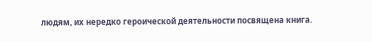людям, их нередко героической деятельности посвящена книга.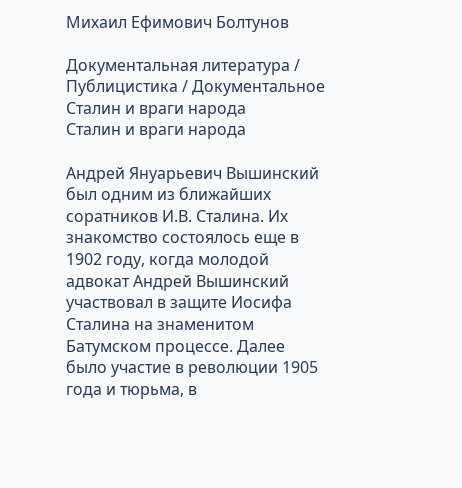Михаил Ефимович Болтунов

Документальная литература / Публицистика / Документальное
Сталин и враги народа
Сталин и враги народа

Андрей Януарьевич Вышинский был одним из ближайших соратников И.В. Сталина. Их знакомство состоялось еще в 1902 году, когда молодой адвокат Андрей Вышинский участвовал в защите Иосифа Сталина на знаменитом Батумском процессе. Далее было участие в революции 1905 года и тюрьма, в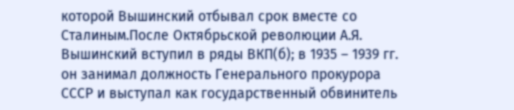которой Вышинский отбывал срок вместе со Сталиным.После Октябрьской революции А.Я. Вышинский вступил в ряды ВКП(б); в 1935 – 1939 гг. он занимал должность Генерального прокурора СССР и выступал как государственный обвинитель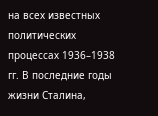на всех известных политических процессах 1936–1938 гг. В последние годы жизни Сталина,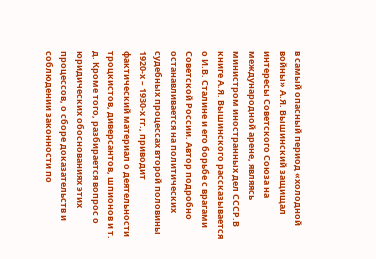в самый опасный период «холодной войны» А.Я. Вышинский защищал интересы Советского Союза на международной арене, являясь министром иностранных дел СССР.В книге А.Я. Вышинского рассказывается о И.В. Сталине и его борьбе с врагами Советской России. Автор подробно останавливается на политических судебных процессах второй половины 1920-х – 1930-х гг., приводит фактический материал о деятельности троцкистов, диверсантов, шпионов и т. д. Кроме того, разбирается вопрос о юридических обоснованиях этих процессов, о сборе доказательств и соблюдении законности по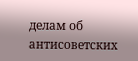делам об антисоветских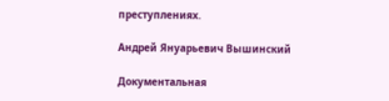преступлениях.

Андрей Януарьевич Вышинский

Документальная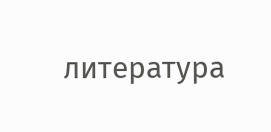литература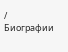/ Биографии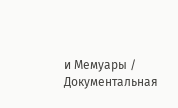и Мемуары / Документальная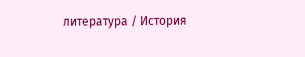литература / История